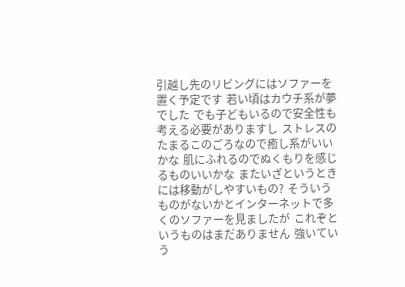引越し先のリビングにはソファーを置く予定です  若い頃はカウチ系が夢でした  でも子どもいるので安全性も考える必要がありますし  ストレスのたまるこのごろなので癒し系がいいかな  肌にふれるのでぬくもりを感じるものいいかな  またいざというときには移動がしやすいもの?  そういうものがないかとインターネットで多くのソファーを見ましたが  これぞというものはまだありません  強いていう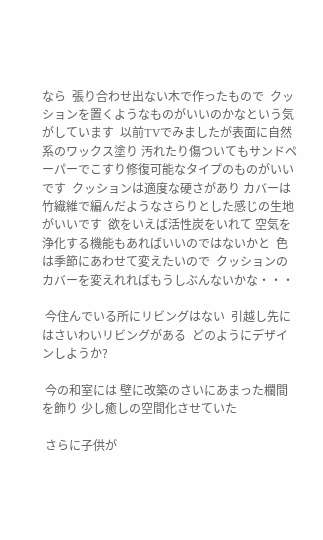なら  張り合わせ出ない木で作ったもので  クッションを置くようなものがいいのかなという気がしています  以前TVでみましたが表面に自然系のワックス塗り 汚れたり傷ついてもサンドペーパーでこすり修復可能なタイプのものがいいです  クッションは適度な硬さがあり カバーは竹繊維で編んだようなさらりとした感じの生地がいいです  欲をいえば活性炭をいれて 空気を浄化する機能もあればいいのではないかと  色は季節にあわせて変えたいので  クッションのカバーを変えれればもうしぶんないかな・・・

 今住んでいる所にリビングはない  引越し先にはさいわいリビングがある  どのようにデザインしようか?

 今の和室には 壁に改築のさいにあまった欄間を飾り 少し癒しの空間化させていた

 さらに子供が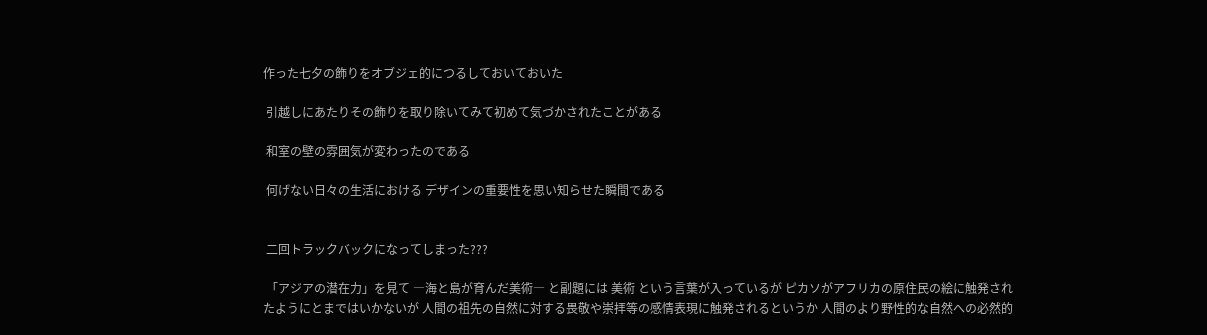作った七夕の飾りをオブジェ的につるしておいておいた

 引越しにあたりその飾りを取り除いてみて初めて気づかされたことがある

 和室の壁の雰囲気が変わったのである

 何げない日々の生活における デザインの重要性を思い知らせた瞬間である


 二回トラックバックになってしまった???

 「アジアの潜在力」を見て ―海と島が育んだ美術― と副題には 美術 という言葉が入っているが ピカソがアフリカの原住民の絵に触発されたようにとまではいかないが 人間の祖先の自然に対する畏敬や崇拝等の感情表現に触発されるというか 人間のより野性的な自然への必然的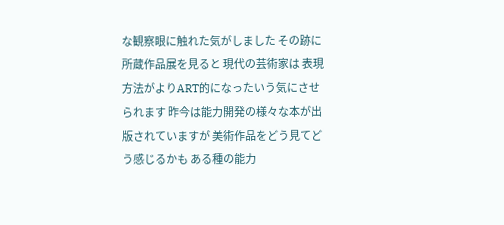な観察眼に触れた気がしました その跡に所蔵作品展を見ると 現代の芸術家は 表現方法がよりART的になったいう気にさせられます 昨今は能力開発の様々な本が出版されていますが 美術作品をどう見てどう感じるかも ある種の能力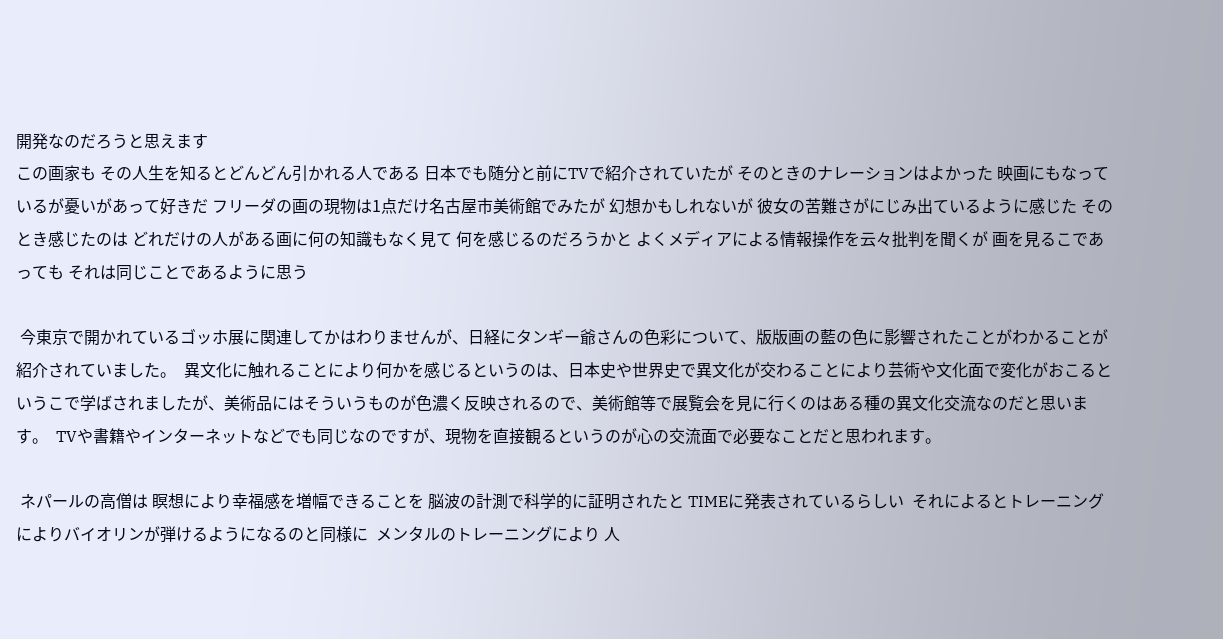開発なのだろうと思えます
この画家も その人生を知るとどんどん引かれる人である 日本でも随分と前にTVで紹介されていたが そのときのナレーションはよかった 映画にもなっているが憂いがあって好きだ フリーダの画の現物は1点だけ名古屋市美術館でみたが 幻想かもしれないが 彼女の苦難さがにじみ出ているように感じた そのとき感じたのは どれだけの人がある画に何の知識もなく見て 何を感じるのだろうかと よくメディアによる情報操作を云々批判を聞くが 画を見るこであっても それは同じことであるように思う

 今東京で開かれているゴッホ展に関連してかはわりませんが、日経にタンギー爺さんの色彩について、版版画の藍の色に影響されたことがわかることが紹介されていました。  異文化に触れることにより何かを感じるというのは、日本史や世界史で異文化が交わることにより芸術や文化面で変化がおこるというこで学ばされましたが、美術品にはそういうものが色濃く反映されるので、美術館等で展覧会を見に行くのはある種の異文化交流なのだと思います。  TVや書籍やインターネットなどでも同じなのですが、現物を直接観るというのが心の交流面で必要なことだと思われます。

 ネパールの高僧は 瞑想により幸福感を増幅できることを 脳波の計測で科学的に証明されたと TIMEに発表されているらしい  それによるとトレーニングによりバイオリンが弾けるようになるのと同様に  メンタルのトレーニングにより 人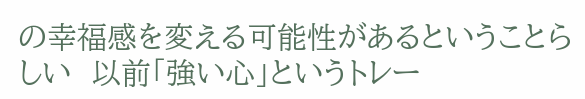の幸福感を変える可能性があるということらしい  以前「強い心」というトレー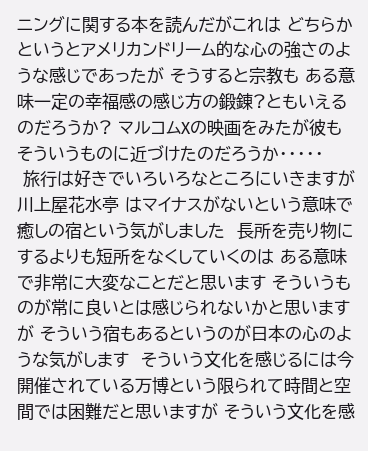ニングに関する本を読んだがこれは どちらかというとアメリカンドリーム的な心の強さのような感じであったが そうすると宗教も ある意味一定の幸福感の感じ方の鍛錬?ともいえるのだろうか? マルコムXの映画をみたが彼も そういうものに近づけたのだろうか・・・・・
 旅行は好きでいろいろなところにいきますが 川上屋花水亭 はマイナスがないという意味で癒しの宿という気がしました  長所を売り物にするよりも短所をなくしていくのは ある意味で非常に大変なことだと思います そういうものが常に良いとは感じられないかと思いますが そういう宿もあるというのが日本の心のような気がします  そういう文化を感じるには今開催されている万博という限られて時間と空間では困難だと思いますが そういう文化を感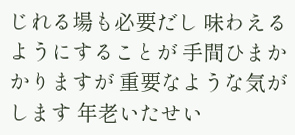じれる場も必要だし 味わえるようにすることが 手間ひまかかりますが 重要なような気がします 年老いたせい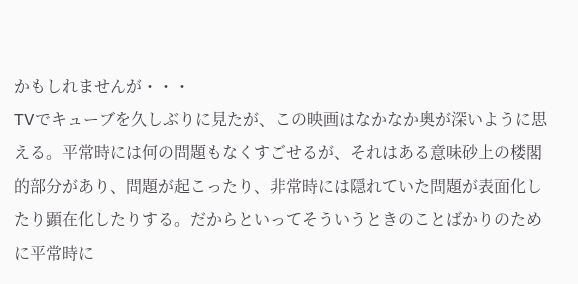かもしれませんが・・・
TVでキューブを久しぶりに見たが、この映画はなかなか奥が深いように思える。平常時には何の問題もなくすごせるが、それはある意味砂上の楼閣的部分があり、問題が起こったり、非常時には隠れていた問題が表面化したり顕在化したりする。だからといってそういうときのことばかりのために平常時に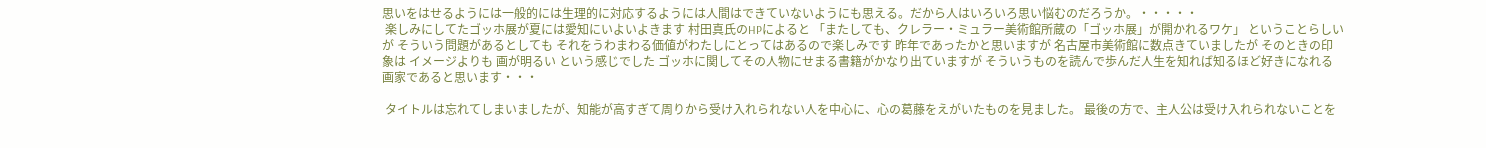思いをはせるようには一般的には生理的に対応するようには人間はできていないようにも思える。だから人はいろいろ思い悩むのだろうか。・・・・・
 楽しみにしてたゴッホ展が夏には愛知にいよいよきます 村田真氏のHPによると 「またしても、クレラー・ミュラー美術館所蔵の「ゴッホ展」が開かれるワケ」 ということらしいが そういう問題があるとしても それをうわまわる価値がわたしにとってはあるので楽しみです 昨年であったかと思いますが 名古屋市美術館に数点きていましたが そのときの印象は イメージよりも 画が明るい という感じでした ゴッホに関してその人物にせまる書籍がかなり出ていますが そういうものを読んで歩んだ人生を知れば知るほど好きになれる画家であると思います・・・

 タイトルは忘れてしまいましたが、知能が高すぎて周りから受け入れられない人を中心に、心の葛藤をえがいたものを見ました。 最後の方で、主人公は受け入れられないことを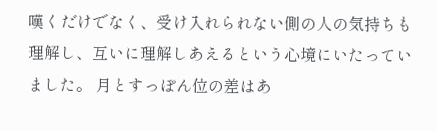嘆くだけでなく、受け入れられない側の人の気持ちも理解し、互いに理解しあえるという心境にいたっていました。 月とすっぽん位の差はあ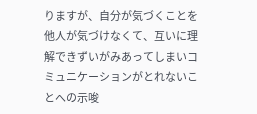りますが、自分が気づくことを他人が気づけなくて、互いに理解できずいがみあってしまいコミュニケーションがとれないことへの示唆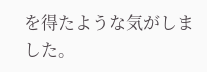を得たような気がしました。